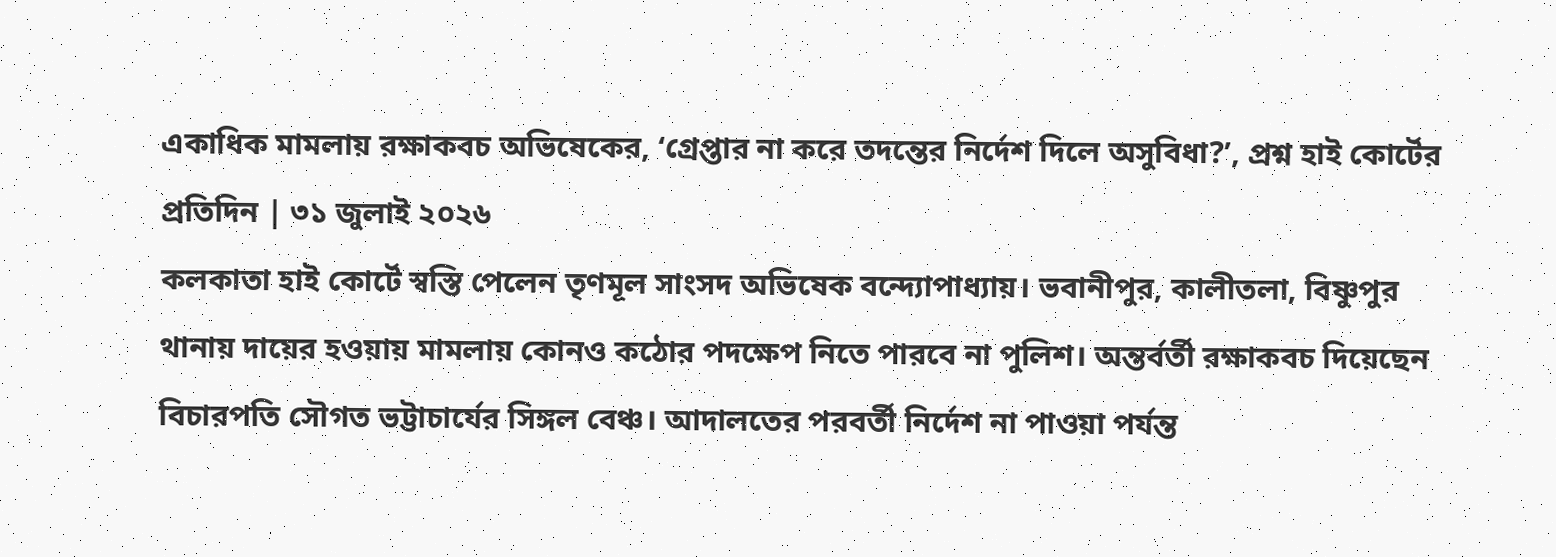একাধিক মামলায় রক্ষাকবচ অভিষেকের, ‘গ্রেপ্তার না করে তদন্তের নির্দেশ দিলে অসুবিধা?’, প্রশ্ন হাই কোর্টের
প্রতিদিন | ৩১ জুলাই ২০২৬
কলকাতা হাই কোর্টে স্বস্তি পেলেন তৃণমূল সাংসদ অভিষেক বন্দ্যোপাধ্যায়। ভবানীপুর, কালীতলা, বিষ্ণুপুর থানায় দায়ের হওয়ায় মামলায় কোনও কঠোর পদক্ষেপ নিতে পারবে না পুলিশ। অন্তর্বর্তী রক্ষাকবচ দিয়েছেন বিচারপতি সৌগত ভট্টাচার্যের সিঙ্গল বেঞ্চ। আদালতের পরবর্তী নির্দেশ না পাওয়া পর্যন্ত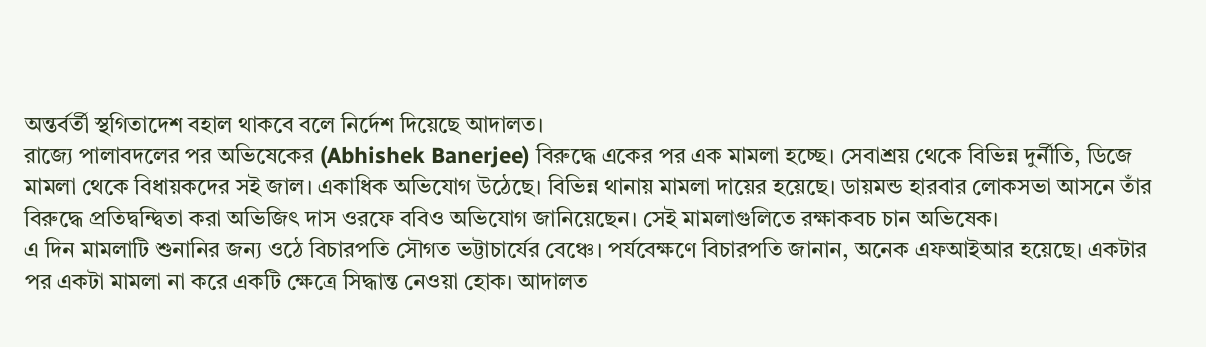অন্তর্বর্তী স্থগিতাদেশ বহাল থাকবে বলে নির্দেশ দিয়েছে আদালত।
রাজ্যে পালাবদলের পর অভিষেকের (Abhishek Banerjee) বিরুদ্ধে একের পর এক মামলা হচ্ছে। সেবাশ্রয় থেকে বিভিন্ন দুর্নীতি, ডিজে মামলা থেকে বিধায়কদের সই জাল। একাধিক অভিযোগ উঠেছে। বিভিন্ন থানায় মামলা দায়ের হয়েছে। ডায়মন্ড হারবার লোকসভা আসনে তাঁর বিরুদ্ধে প্রতিদ্বন্দ্বিতা করা অভিজিৎ দাস ওরফে ববিও অভিযোগ জানিয়েছেন। সেই মামলাগুলিতে রক্ষাকবচ চান অভিষেক।
এ দিন মামলাটি শুনানির জন্য ওঠে বিচারপতি সৌগত ভট্টাচার্যের বেঞ্চে। পর্যবেক্ষণে বিচারপতি জানান, অনেক এফআইআর হয়েছে। একটার পর একটা মামলা না করে একটি ক্ষেত্রে সিদ্ধান্ত নেওয়া হোক। আদালত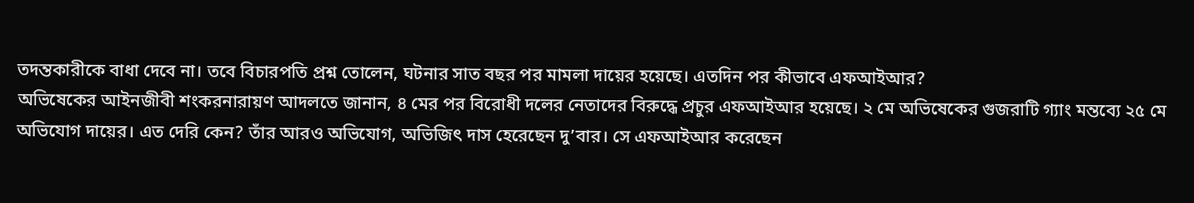তদন্তকারীকে বাধা দেবে না। তবে বিচারপতি প্রশ্ন তোলেন, ঘটনার সাত বছর পর মামলা দায়ের হয়েছে। এতদিন পর কীভাবে এফআইআর?
অভিষেকের আইনজীবী শংকরনারায়ণ আদলতে জানান, ৪ মের পর বিরোধী দলের নেতাদের বিরুদ্ধে প্রচুর এফআইআর হয়েছে। ২ মে অভিষেকের গুজরাটি গ্যাং মন্তব্যে ২৫ মে অভিযোগ দায়ের। এত দেরি কেন? তাঁর আরও অভিযোগ, অভিজিৎ দাস হেরেছেন দু’বার। সে এফআইআর করেছেন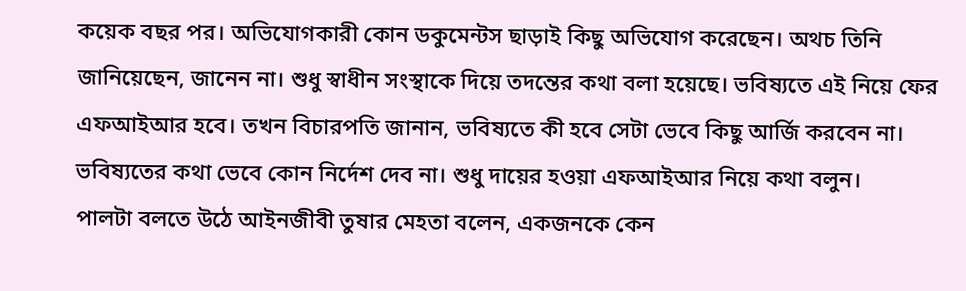কয়েক বছর পর। অভিযোগকারী কোন ডকুমেন্টস ছাড়াই কিছু অভিযোগ করেছেন। অথচ তিনি জানিয়েছেন, জানেন না। শুধু স্বাধীন সংস্থাকে দিয়ে তদন্তের কথা বলা হয়েছে। ভবিষ্যতে এই নিয়ে ফের এফআইআর হবে। তখন বিচারপতি জানান, ভবিষ্যতে কী হবে সেটা ভেবে কিছু আর্জি করবেন না। ভবিষ্যতের কথা ভেবে কোন নির্দেশ দেব না। শুধু দায়ের হওয়া এফআইআর নিয়ে কথা বলুন।
পালটা বলতে উঠে আইনজীবী তুষার মেহতা বলেন, একজনকে কেন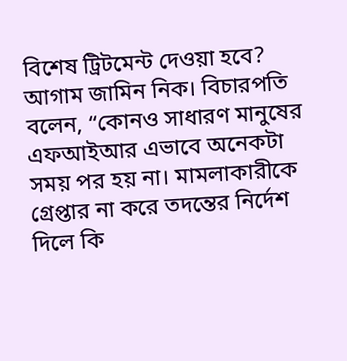বিশেষ ট্রিটমেন্ট দেওয়া হবে? আগাম জামিন নিক। বিচারপতি বলেন, “কোনও সাধারণ মানুষের এফআইআর এভাবে অনেকটা সময় পর হয় না। মামলাকারীকে গ্রেপ্তার না করে তদন্তের নির্দেশ দিলে কি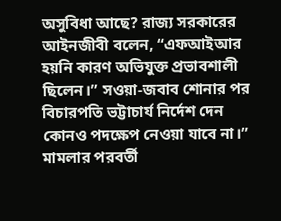অসুবিধা আছে? রাজ্য সরকারের আইনজীবী বলেন, “এফআইআর হয়নি কারণ অভিযুক্ত প্রভাবশালী ছিলেন।” সওয়া-জবাব শোনার পর বিচারপতি ভট্টাচার্য নির্দেশ দেন কোনও পদক্ষেপ নেওয়া যাবে না।” মামলার পরবর্তী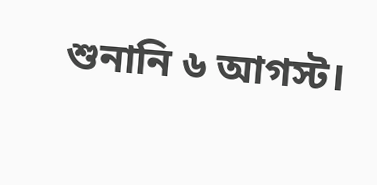শুনানি ৬ আগস্ট।